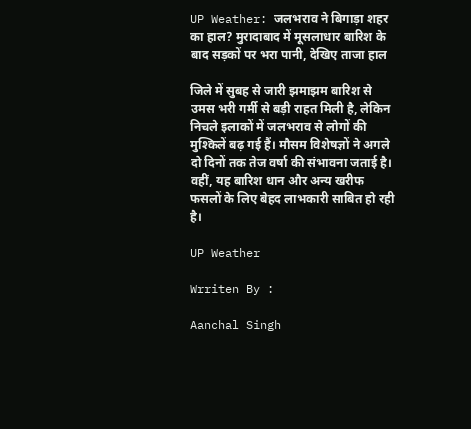UP Weather: जलभराव ने बिगाड़ा शहर का हाल? मुरादाबाद में मूसलाधार बारिश के बाद सड़कों पर भरा पानी, देखिए ताजा हाल

जिले में सुबह से जारी झमाझम बारिश से उमस भरी गर्मी से बड़ी राहत मिली है, लेकिन निचले इलाकों में जलभराव से लोगों की मुश्किलें बढ़ गई हैं। मौसम विशेषज्ञों ने अगले दो दिनों तक तेज वर्षा की संभावना जताई है। वहीं, यह बारिश धान और अन्य खरीफ फसलों के लिए बेहद लाभकारी साबित हो रही है।

UP Weather

Wrriten By :

Aanchal Singh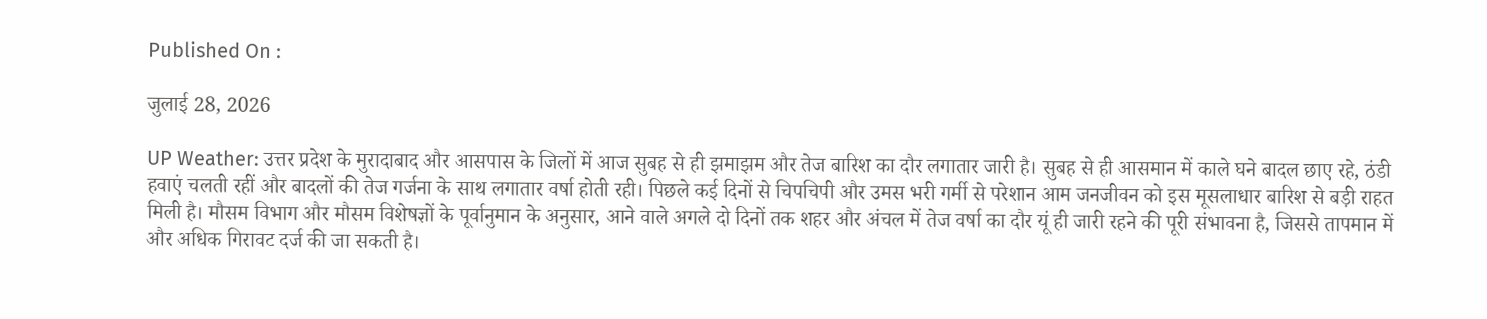Published On :

जुलाई 28, 2026

UP Weather: उत्तर प्रदेश के मुरादाबाद और आसपास के जिलों में आज सुबह से ही झमाझम और तेज बारिश का दौर लगातार जारी है। सुबह से ही आसमान में काले घने बादल छाए रहे, ठंडी हवाएं चलती रहीं और बादलों की तेज गर्जना के साथ लगातार वर्षा होती रही। पिछले कई दिनों से चिपचिपी और उमस भरी गर्मी से परेशान आम जनजीवन को इस मूसलाधार बारिश से बड़ी राहत मिली है। मौसम विभाग और मौसम विशेषज्ञों के पूर्वानुमान के अनुसार, आने वाले अगले दो दिनों तक शहर और अंचल में तेज वर्षा का दौर यूं ही जारी रहने की पूरी संभावना है, जिससे तापमान में और अधिक गिरावट दर्ज की जा सकती है।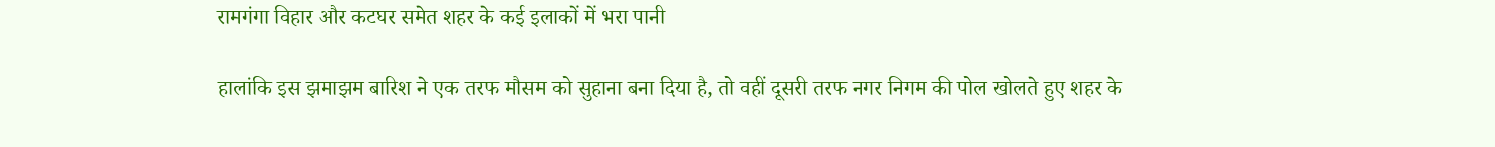रामगंगा विहार और कटघर समेत शहर के कई इलाकों में भरा पानी

हालांकि इस झमाझम बारिश ने एक तरफ मौसम को सुहाना बना दिया है, तो वहीं दूसरी तरफ नगर निगम की पोल खोलते हुए शहर के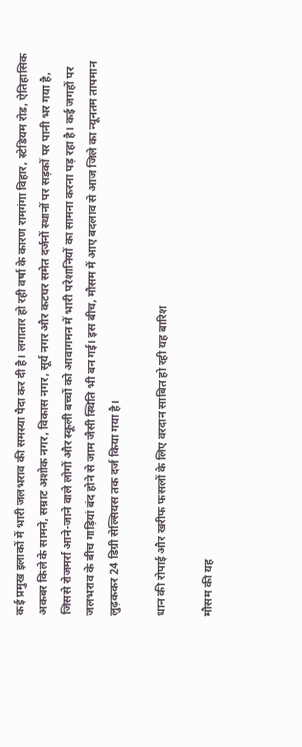कई प्रमुख इलाकों में भारी जलभराव की समस्या पैदा कर दी है। लगातार हो रही वर्षा के कारण रामगंगा विहार, स्टेडियम रोड, ऐतिहासिक अकबर किले के सामने, सम्राट अशोक नगर, विकास नगर, सूर्य नगर और कटघर समेत दर्जनों स्थानों पर सड़कों पर पानी भर गया है, जिससे रोजमर्रा आने-जाने वाले लोगों और स्कूली बच्चों को आवागमन में भारी परेशानियों का सामना करना पड़ रहा है। कई जगहों पर जलभराव के बीच गाड़ियां बंद होने से जाम जैसी स्थिति भी बन गई। इस बीच, मौसम में आए बदलाव से आज जिले का न्यूनतम तापमान लुढ़ककर 24 डिग्री सेल्सियस तक दर्ज किया गया है।

धान की रोपाई और खरीफ फसलों के लिए वरदान साबित हो रही यह बारिश

मौसम की यह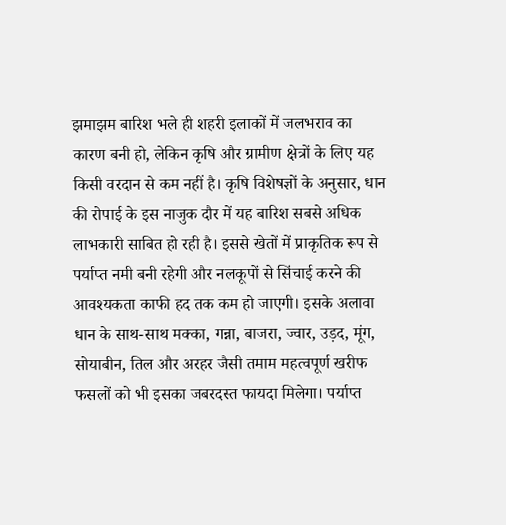झमाझम बारिश भले ही शहरी इलाकों में जलभराव का कारण बनी हो, लेकिन कृषि और ग्रामीण क्षेत्रों के लिए यह किसी वरदान से कम नहीं है। कृषि विशेषज्ञों के अनुसार, धान की रोपाई के इस नाजुक दौर में यह बारिश सबसे अधिक लाभकारी साबित हो रही है। इससे खेतों में प्राकृतिक रूप से पर्याप्त नमी बनी रहेगी और नलकूपों से सिंचाई करने की आवश्यकता काफी हद तक कम हो जाएगी। इसके अलावा धान के साथ-साथ मक्का, गन्ना, बाजरा, ज्वार, उड़द, मूंग, सोयाबीन, तिल और अरहर जैसी तमाम महत्वपूर्ण खरीफ फसलों को भी इसका जबरदस्त फायदा मिलेगा। पर्याप्त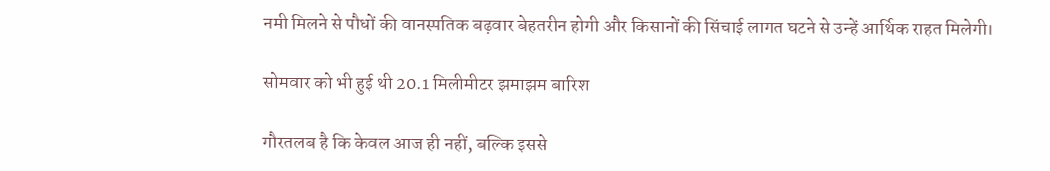नमी मिलने से पौधों की वानस्पतिक बढ़वार बेहतरीन होगी और किसानों की सिंचाई लागत घटने से उन्हें आर्थिक राहत मिलेगी।

सोमवार को भी हुई थी 20.1 मिलीमीटर झमाझम बारिश

गौरतलब है कि केवल आज ही नहीं, बल्कि इससे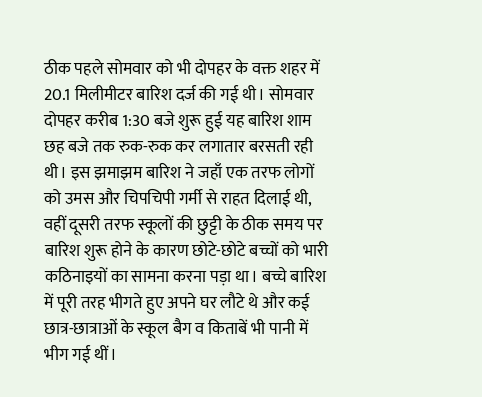ठीक पहले सोमवार को भी दोपहर के वक्त शहर में 20.1 मिलीमीटर बारिश दर्ज की गई थी। सोमवार दोपहर करीब 1:30 बजे शुरू हुई यह बारिश शाम छह बजे तक रुक-रुक कर लगातार बरसती रही थी। इस झमाझम बारिश ने जहाँ एक तरफ लोगों को उमस और चिपचिपी गर्मी से राहत दिलाई थी, वहीं दूसरी तरफ स्कूलों की छुट्टी के ठीक समय पर बारिश शुरू होने के कारण छोटे-छोटे बच्चों को भारी कठिनाइयों का सामना करना पड़ा था। बच्चे बारिश में पूरी तरह भीगते हुए अपने घर लौटे थे और कई छात्र-छात्राओं के स्कूल बैग व किताबें भी पानी में भीग गई थीं।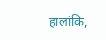हालांकि,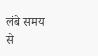लंबे समय से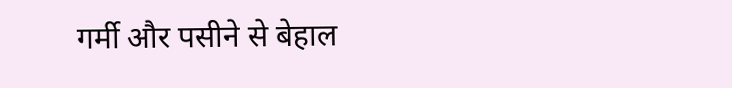गर्मी और पसीने से बेहाल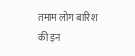तमाम लोग बारिश की इन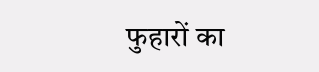फुहारों का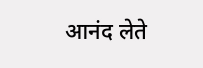आनंद लेते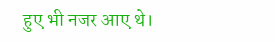हुए भी नजर आए थे।